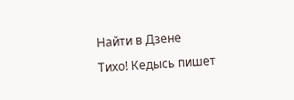Найти в Дзене
Тихо! Кедысь пишет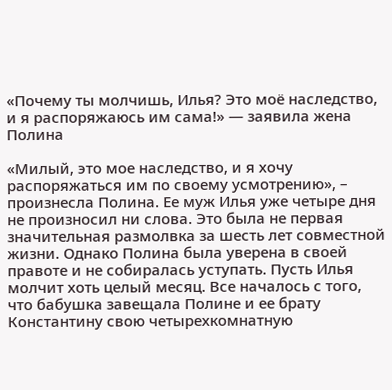«Почему ты молчишь, Илья? Это моё наследство, и я распоряжаюсь им сама!» — заявила жена Полина

«Милый, это мое наследство, и я хочу распоряжаться им по своему усмотрению», – произнесла Полина. Ее муж Илья уже четыре дня не произносил ни слова. Это была не первая значительная размолвка за шесть лет совместной жизни. Однако Полина была уверена в своей правоте и не собиралась уступать. Пусть Илья молчит хоть целый месяц. Все началось с того, что бабушка завещала Полине и ее брату Константину свою четырехкомнатную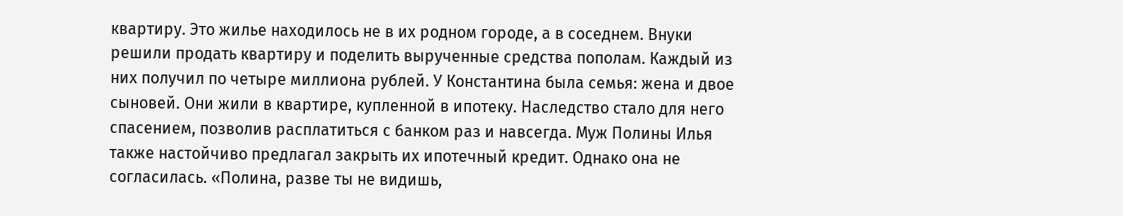квартиру. Это жилье находилось не в их родном городе, а в соседнем. Внуки решили продать квартиру и поделить вырученные средства пополам. Каждый из них получил по четыре миллиона рублей. У Константина была семья: жена и двое сыновей. Они жили в квартире, купленной в ипотеку. Наследство стало для него спасением, позволив расплатиться с банком раз и навсегда. Муж Полины Илья также настойчиво предлагал закрыть их ипотечный кредит. Однако она не согласилась. «Полина, разве ты не видишь,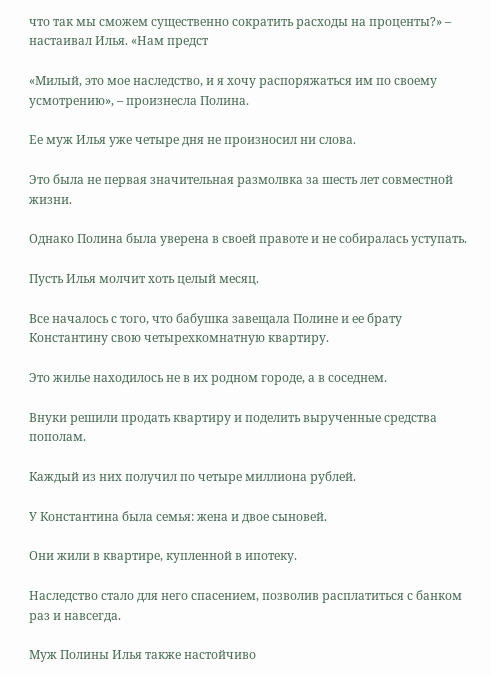что так мы сможем существенно сократить расходы на проценты?» – настаивал Илья. «Нам предст

«Милый, это мое наследство, и я хочу распоряжаться им по своему усмотрению», – произнесла Полина.

Ее муж Илья уже четыре дня не произносил ни слова.

Это была не первая значительная размолвка за шесть лет совместной жизни.

Однако Полина была уверена в своей правоте и не собиралась уступать.

Пусть Илья молчит хоть целый месяц.

Все началось с того, что бабушка завещала Полине и ее брату Константину свою четырехкомнатную квартиру.

Это жилье находилось не в их родном городе, а в соседнем.

Внуки решили продать квартиру и поделить вырученные средства пополам.

Каждый из них получил по четыре миллиона рублей.

У Константина была семья: жена и двое сыновей.

Они жили в квартире, купленной в ипотеку.

Наследство стало для него спасением, позволив расплатиться с банком раз и навсегда.

Муж Полины Илья также настойчиво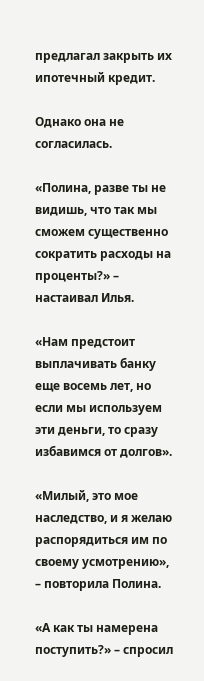предлагал закрыть их ипотечный кредит.

Однако она не согласилась.

«Полина, разве ты не видишь, что так мы сможем существенно сократить расходы на проценты?» – настаивал Илья.

«Нам предстоит выплачивать банку еще восемь лет, но если мы используем эти деньги, то сразу избавимся от долгов».

«Милый, это мое наследство, и я желаю распорядиться им по своему усмотрению», – повторила Полина.

«А как ты намерена поступить?» – спросил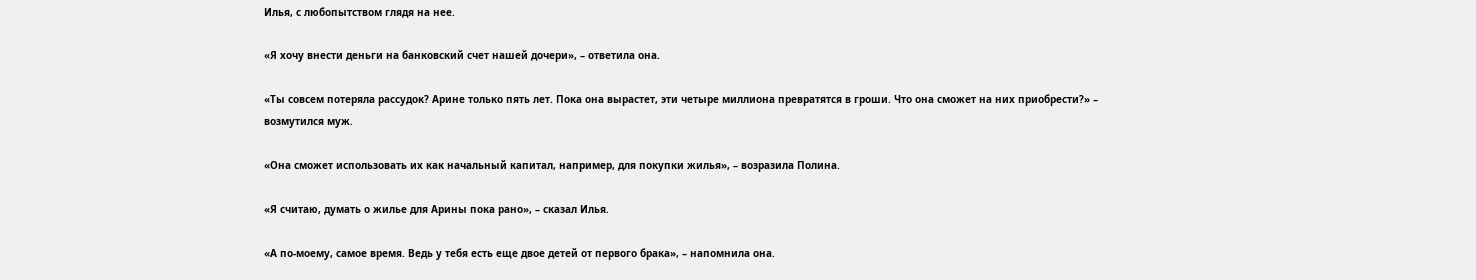Илья, с любопытством глядя на нее.

«Я хочу внести деньги на банковский счет нашей дочери», – ответила она.

«Ты совсем потеряла рассудок? Арине только пять лет. Пока она вырастет, эти четыре миллиона превратятся в гроши. Что она сможет на них приобрести?» – возмутился муж.

«Она сможет использовать их как начальный капитал, например, для покупки жилья», – возразила Полина.

«Я считаю, думать о жилье для Арины пока рано», – сказал Илья.

«А по-моему, самое время. Ведь у тебя есть еще двое детей от первого брака», – напомнила она.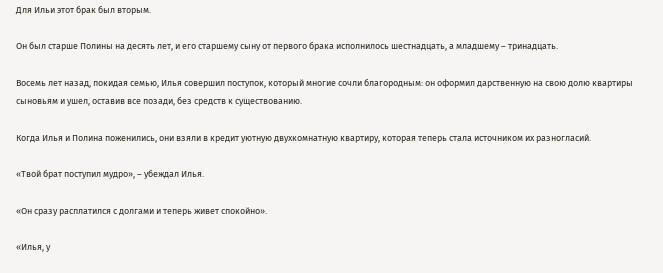Для Ильи этот брак был вторым.

Он был старше Полины на десять лет, и его старшему сыну от первого брака исполнилось шестнадцать, а младшему – тринадцать.

Восемь лет назад, покидая семью, Илья совершил поступок, который многие сочли благородным: он оформил дарственную на свою долю квартиры сыновьям и ушел, оставив все позади, без средств к существованию.

Когда Илья и Полина поженились, они взяли в кредит уютную двухкомнатную квартиру, которая теперь стала источником их разногласий.

«Твой брат поступил мудро», – убеждал Илья.

«Он сразу расплатился с долгами и теперь живет спокойно».

«Илья, у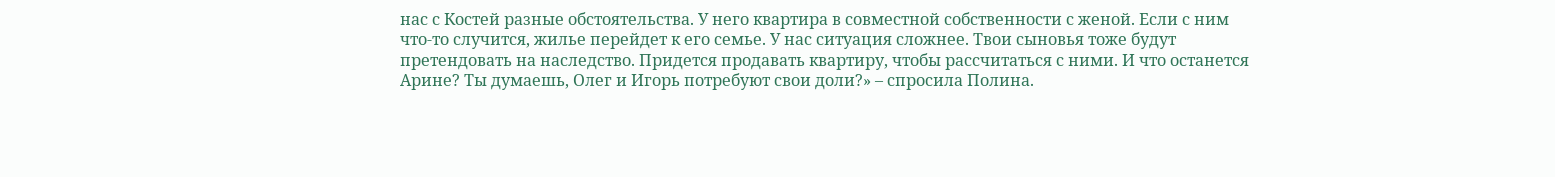нас с Костей разные обстоятельства. У него квартира в совместной собственности с женой. Если с ним что-то случится, жилье перейдет к его семье. У нас ситуация сложнее. Твои сыновья тоже будут претендовать на наследство. Придется продавать квартиру, чтобы рассчитаться с ними. И что останется Арине? Ты думаешь, Олег и Игорь потребуют свои доли?» – спросила Полина.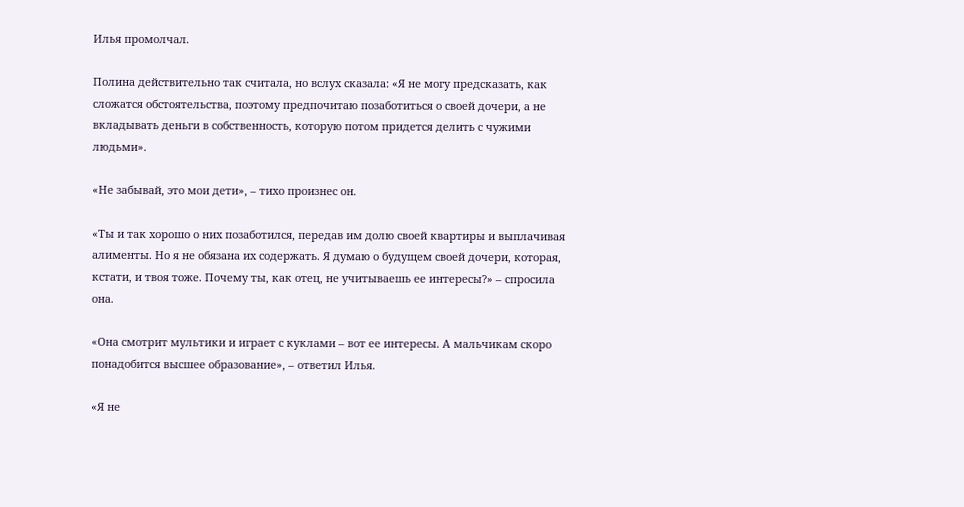Илья промолчал.

Полина действительно так считала, но вслух сказала: «Я не могу предсказать, как сложатся обстоятельства, поэтому предпочитаю позаботиться о своей дочери, а не вкладывать деньги в собственность, которую потом придется делить с чужими людьми».

«Не забывай, это мои дети», – тихо произнес он.

«Ты и так хорошо о них позаботился, передав им долю своей квартиры и выплачивая алименты. Но я не обязана их содержать. Я думаю о будущем своей дочери, которая, кстати, и твоя тоже. Почему ты, как отец, не учитываешь ее интересы?» – спросила она.

«Она смотрит мультики и играет с куклами – вот ее интересы. А мальчикам скоро понадобится высшее образование», – ответил Илья.

«Я не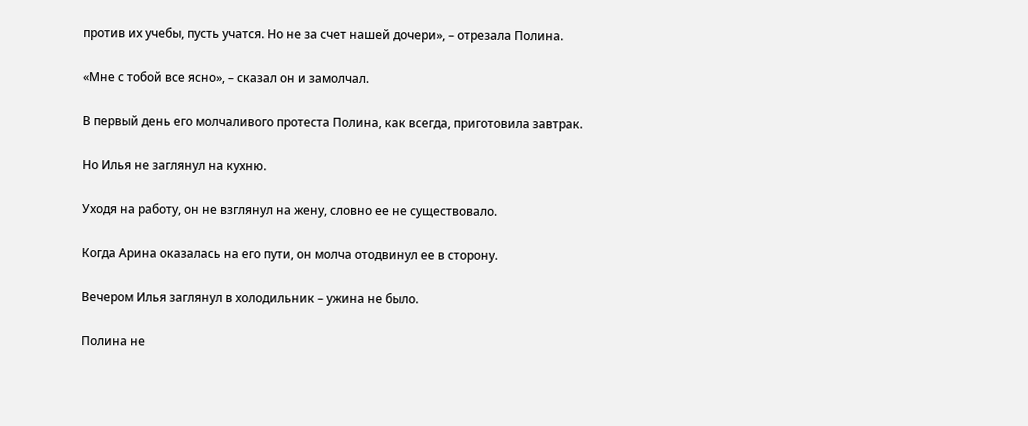против их учебы, пусть учатся. Но не за счет нашей дочери», – отрезала Полина.

«Мне с тобой все ясно», – сказал он и замолчал.

В первый день его молчаливого протеста Полина, как всегда, приготовила завтрак.

Но Илья не заглянул на кухню.

Уходя на работу, он не взглянул на жену, словно ее не существовало.

Когда Арина оказалась на его пути, он молча отодвинул ее в сторону.

Вечером Илья заглянул в холодильник – ужина не было.

Полина не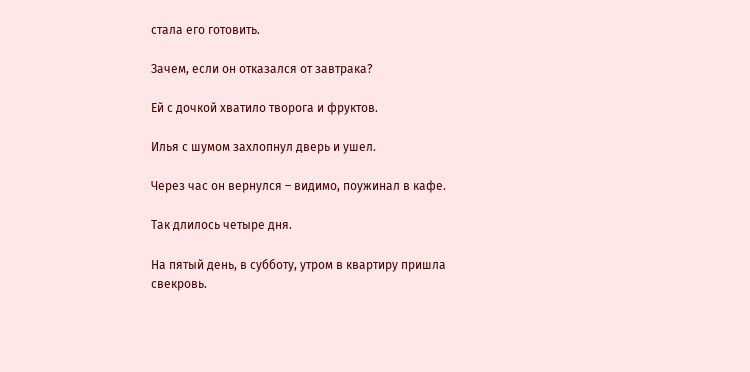стала его готовить.

Зачем, если он отказался от завтрака?

Ей с дочкой хватило творога и фруктов.

Илья с шумом захлопнул дверь и ушел.

Через час он вернулся – видимо, поужинал в кафе.

Так длилось четыре дня.

На пятый день, в субботу, утром в квартиру пришла свекровь.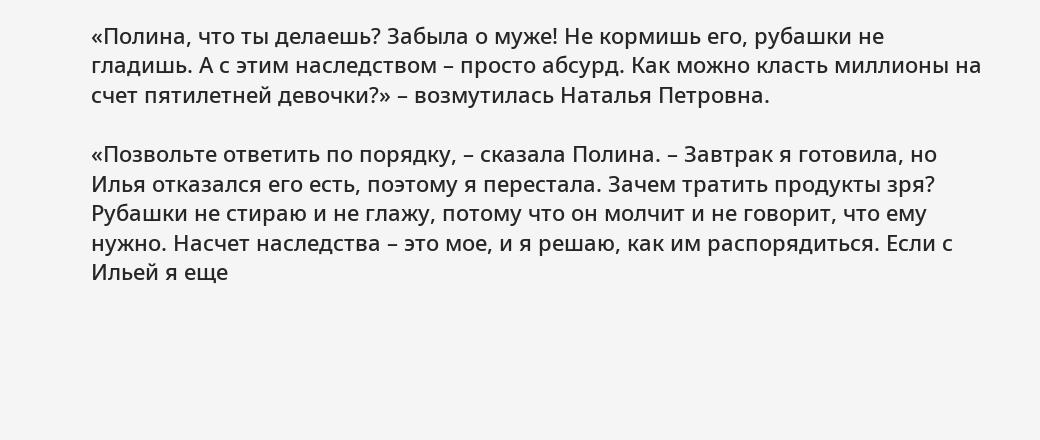«Полина, что ты делаешь? Забыла о муже! Не кормишь его, рубашки не гладишь. А с этим наследством – просто абсурд. Как можно класть миллионы на счет пятилетней девочки?» – возмутилась Наталья Петровна.

«Позвольте ответить по порядку, – сказала Полина. – Завтрак я готовила, но Илья отказался его есть, поэтому я перестала. Зачем тратить продукты зря? Рубашки не стираю и не глажу, потому что он молчит и не говорит, что ему нужно. Насчет наследства – это мое, и я решаю, как им распорядиться. Если с Ильей я еще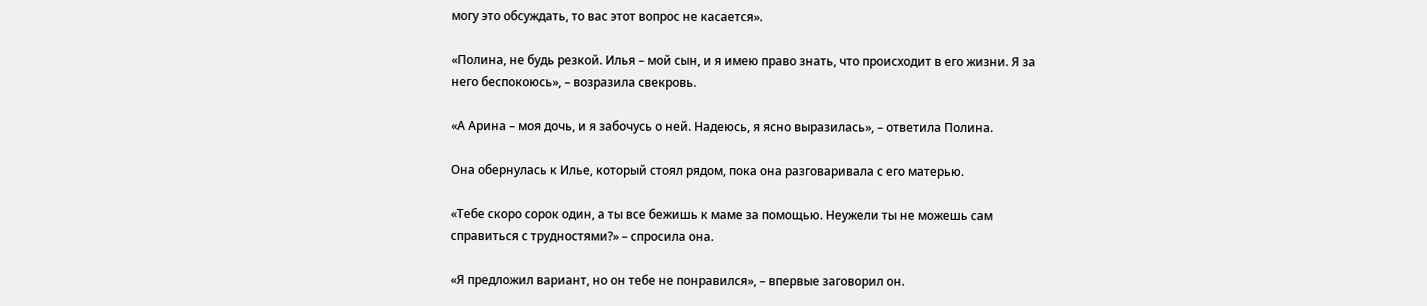могу это обсуждать, то вас этот вопрос не касается».

«Полина, не будь резкой. Илья – мой сын, и я имею право знать, что происходит в его жизни. Я за него беспокоюсь», – возразила свекровь.

«А Арина – моя дочь, и я забочусь о ней. Надеюсь, я ясно выразилась», – ответила Полина.

Она обернулась к Илье, который стоял рядом, пока она разговаривала с его матерью.

«Тебе скоро сорок один, а ты все бежишь к маме за помощью. Неужели ты не можешь сам справиться с трудностями?» – спросила она.

«Я предложил вариант, но он тебе не понравился», – впервые заговорил он.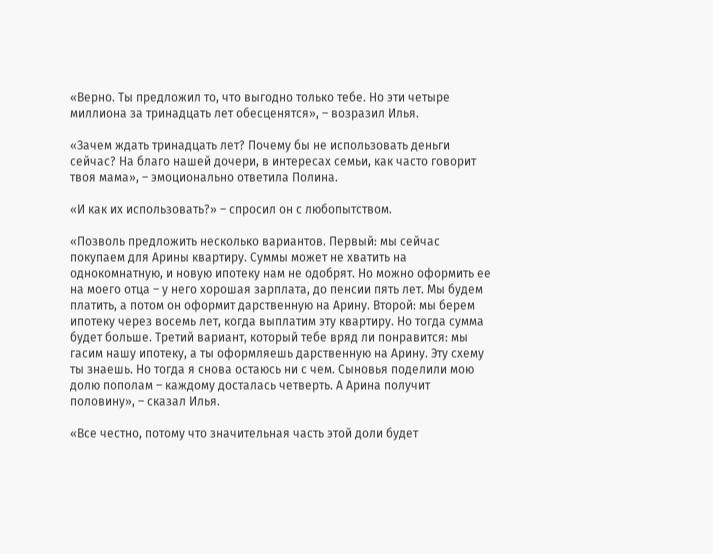«Верно. Ты предложил то, что выгодно только тебе. Но эти четыре миллиона за тринадцать лет обесценятся», – возразил Илья.

«Зачем ждать тринадцать лет? Почему бы не использовать деньги сейчас? На благо нашей дочери, в интересах семьи, как часто говорит твоя мама», – эмоционально ответила Полина.

«И как их использовать?» – спросил он с любопытством.

«Позволь предложить несколько вариантов. Первый: мы сейчас покупаем для Арины квартиру. Суммы может не хватить на однокомнатную, и новую ипотеку нам не одобрят. Но можно оформить ее на моего отца – у него хорошая зарплата, до пенсии пять лет. Мы будем платить, а потом он оформит дарственную на Арину. Второй: мы берем ипотеку через восемь лет, когда выплатим эту квартиру. Но тогда сумма будет больше. Третий вариант, который тебе вряд ли понравится: мы гасим нашу ипотеку, а ты оформляешь дарственную на Арину. Эту схему ты знаешь. Но тогда я снова остаюсь ни с чем. Сыновья поделили мою долю пополам – каждому досталась четверть. А Арина получит половину», – сказал Илья.

«Все честно, потому что значительная часть этой доли будет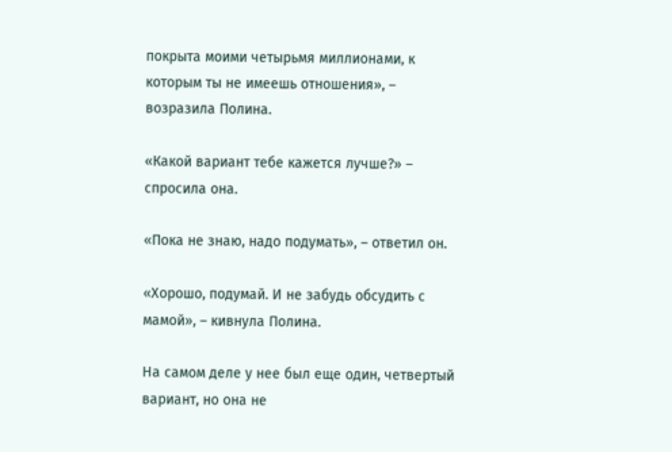покрыта моими четырьмя миллионами, к которым ты не имеешь отношения», – возразила Полина.

«Какой вариант тебе кажется лучше?» – спросила она.

«Пока не знаю, надо подумать», – ответил он.

«Хорошо, подумай. И не забудь обсудить с мамой», – кивнула Полина.

На самом деле у нее был еще один, четвертый вариант, но она не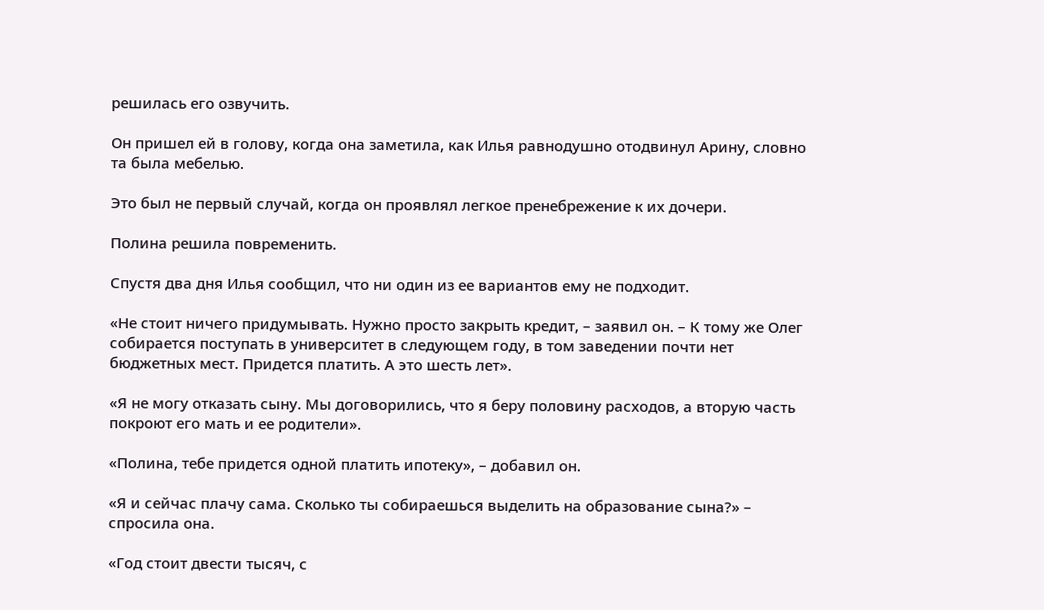решилась его озвучить.

Он пришел ей в голову, когда она заметила, как Илья равнодушно отодвинул Арину, словно та была мебелью.

Это был не первый случай, когда он проявлял легкое пренебрежение к их дочери.

Полина решила повременить.

Спустя два дня Илья сообщил, что ни один из ее вариантов ему не подходит.

«Не стоит ничего придумывать. Нужно просто закрыть кредит, – заявил он. – К тому же Олег собирается поступать в университет в следующем году, в том заведении почти нет бюджетных мест. Придется платить. А это шесть лет».

«Я не могу отказать сыну. Мы договорились, что я беру половину расходов, а вторую часть покроют его мать и ее родители».

«Полина, тебе придется одной платить ипотеку», – добавил он.

«Я и сейчас плачу сама. Сколько ты собираешься выделить на образование сына?» – спросила она.

«Год стоит двести тысяч, с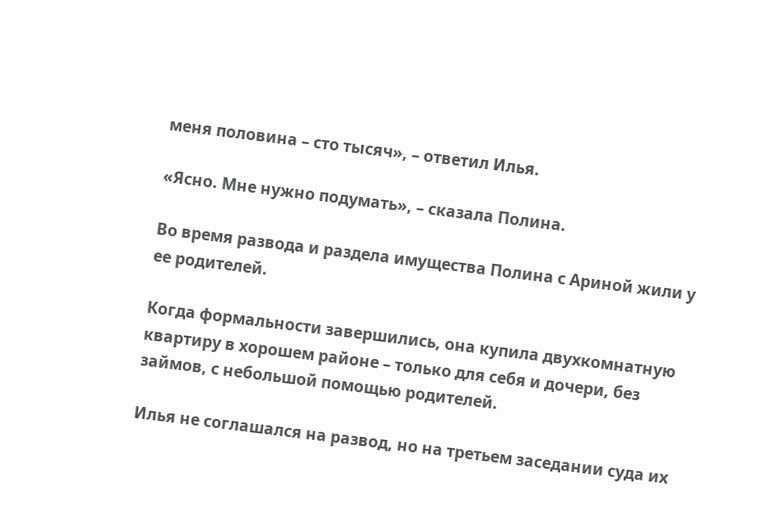меня половина – сто тысяч», – ответил Илья.

«Ясно. Мне нужно подумать», – сказала Полина.

Во время развода и раздела имущества Полина с Ариной жили у ее родителей.

Когда формальности завершились, она купила двухкомнатную квартиру в хорошем районе – только для себя и дочери, без займов, с небольшой помощью родителей.

Илья не соглашался на развод, но на третьем заседании суда их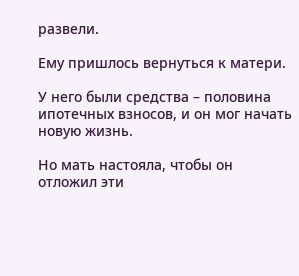развели.

Ему пришлось вернуться к матери.

У него были средства – половина ипотечных взносов, и он мог начать новую жизнь.

Но мать настояла, чтобы он отложил эти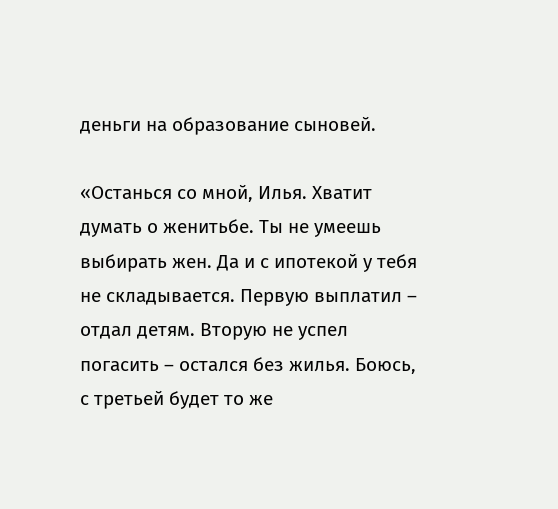деньги на образование сыновей.

«Останься со мной, Илья. Хватит думать о женитьбе. Ты не умеешь выбирать жен. Да и с ипотекой у тебя не складывается. Первую выплатил – отдал детям. Вторую не успел погасить – остался без жилья. Боюсь, с третьей будет то же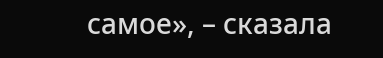самое», – сказала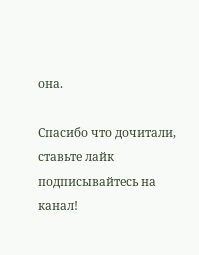она.

Спасибо что дочитали, ставьте лайк подписывайтесь на канал!